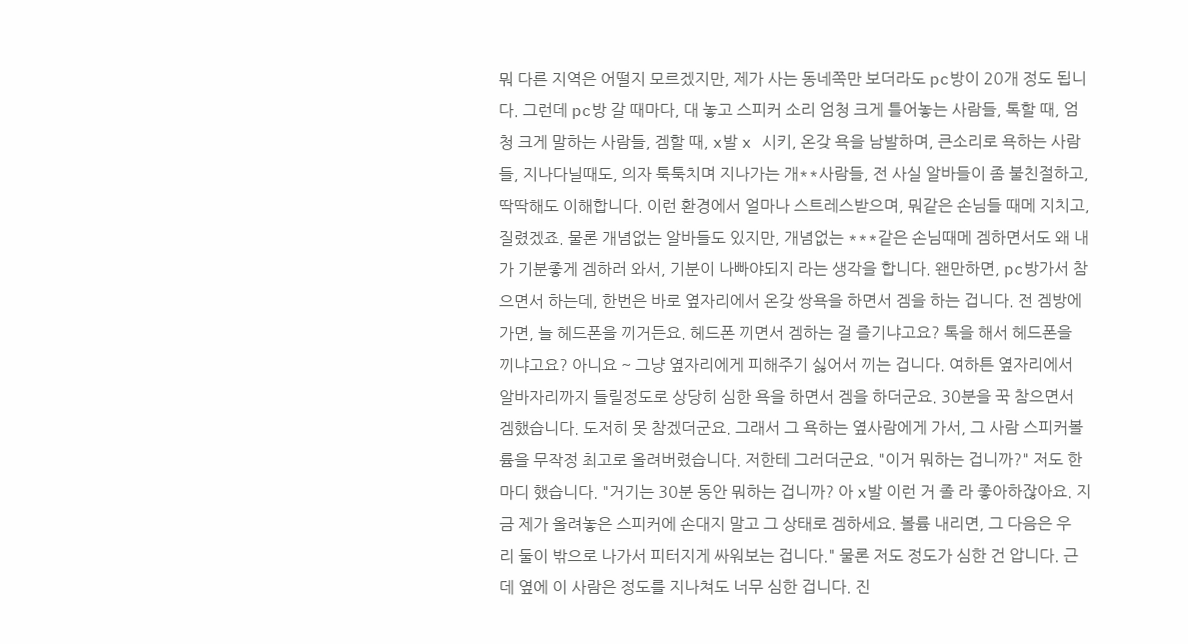뭐 다른 지역은 어떨지 모르겠지만, 제가 사는 동네쪽만 보더라도 pc방이 20개 정도 됩니
다. 그런데 pc방 갈 때마다, 대 놓고 스피커 소리 엄청 크게 틀어놓는 사람들, 톡할 때, 엄
청 크게 말하는 사람들, 겜할 때, x발 x 시키, 온갖 욕을 남발하며, 큰소리로 욕하는 사람
들, 지나다닐때도, 의자 툭툭치며 지나가는 개**사람들, 전 사실 알바들이 좀 불친절하고,
딱딱해도 이해합니다. 이런 환경에서 얼마나 스트레스받으며, 뭐같은 손님들 때메 지치고,
질렸겠죠. 물론 개념없는 알바들도 있지만, 개념없는 ***같은 손님때메 겜하면서도 왜 내
가 기분좋게 겜하러 와서, 기분이 나빠야되지 라는 생각을 합니다. 왠만하면, pc방가서 참
으면서 하는데, 한번은 바로 옆자리에서 온갖 쌍욕을 하면서 겜을 하는 겁니다. 전 겜방에
가면, 늘 헤드폰을 끼거든요. 헤드폰 끼면서 겜하는 걸 즐기냐고요? 톡을 해서 헤드폰을
끼냐고요? 아니요 ~ 그냥 옆자리에게 피해주기 싫어서 끼는 겁니다. 여하튼 옆자리에서
알바자리까지 들릴정도로 상당히 심한 욕을 하면서 겜을 하더군요. 30분을 꾹 참으면서
겜했습니다. 도저히 못 참겠더군요. 그래서 그 욕하는 옆사람에게 가서, 그 사람 스피커볼
륨을 무작정 최고로 올려버렸습니다. 저한테 그러더군요. "이거 뭐하는 겁니까?" 저도 한
마디 했습니다. "거기는 30분 동안 뭐하는 겁니까? 아 x발 이런 거 졸 라 좋아하잖아요. 지
금 제가 올려놓은 스피커에 손대지 말고 그 상태로 겜하세요. 볼륨 내리면, 그 다음은 우
리 둘이 밖으로 나가서 피터지게 싸워보는 겁니다." 물론 저도 정도가 심한 건 압니다. 근
데 옆에 이 사람은 정도를 지나쳐도 너무 심한 겁니다. 진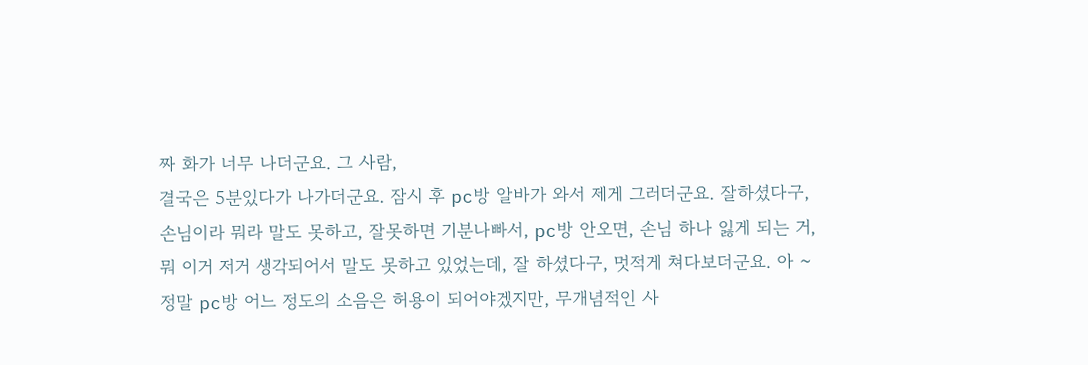짜 화가 너무 나더군요. 그 사람,
결국은 5분있다가 나가더군요. 잠시 후 pc방 알바가 와서 제게 그러더군요. 잘하셨다구,
손님이라 뭐라 말도 못하고, 잘못하면 기분나빠서, pc방 안오면, 손님 하나 잃게 되는 거,
뭐 이거 저거 생각되어서 말도 못하고 있었는데, 잘 하셨다구, 멋적게 쳐다보더군요. 아 ~
정말 pc방 어느 정도의 소음은 허용이 되어야겠지만, 무개념적인 사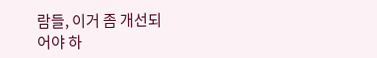람들, 이거 좀 개선되
어야 하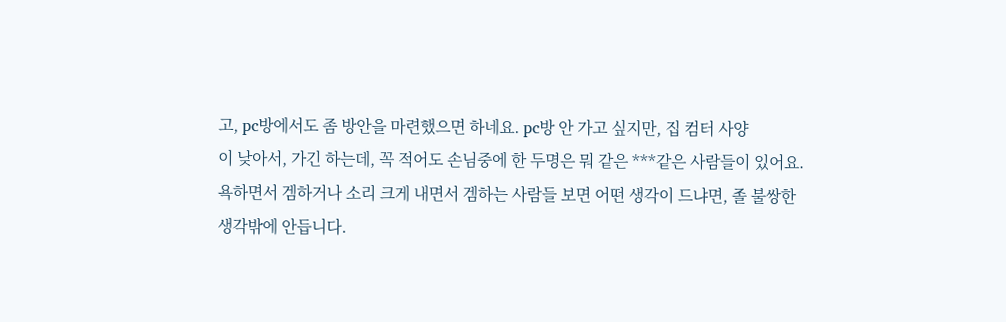고, pc방에서도 좀 방안을 마련했으면 하네요. pc방 안 가고 싶지만, 집 컴터 사양
이 낮아서, 가긴 하는데, 꼭 적어도 손님중에 한 두명은 뭐 같은 ***같은 사람들이 있어요.
욕하면서 겜하거나 소리 크게 내면서 겜하는 사람들 보면 어떤 생각이 드냐면, 졸 불쌍한
생각밖에 안듭니다.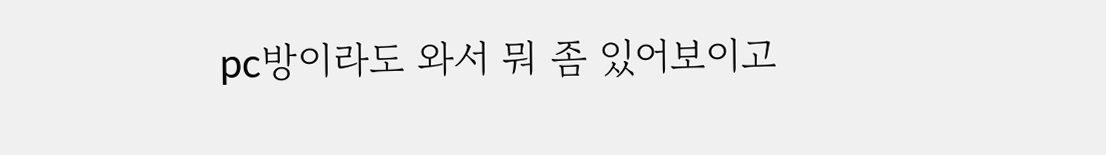pc방이라도 와서 뭐 좀 있어보이고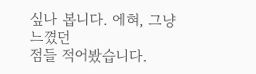싶나 봅니다. 에혀, 그냥 느꼈던
점들 적어봤습니다.